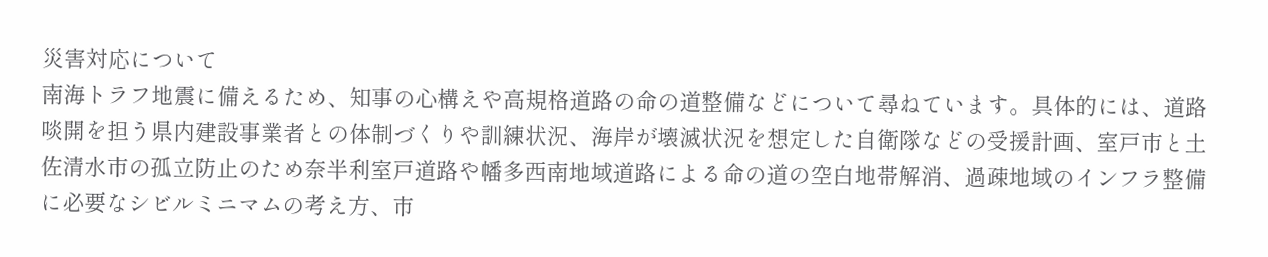災害対応について
南海トラフ地震に備えるため、知事の心構えや高規格道路の命の道整備などについて尋ねています。具体的には、道路啖開を担う県内建設事業者との体制づくりや訓練状況、海岸が壊滅状況を想定した自衛隊などの受援計画、室戸市と土佐清水市の孤立防止のため奈半利室戸道路や幡多西南地域道路による命の道の空白地帯解消、過疎地域のインフラ整備に必要なシビルミニマムの考え方、市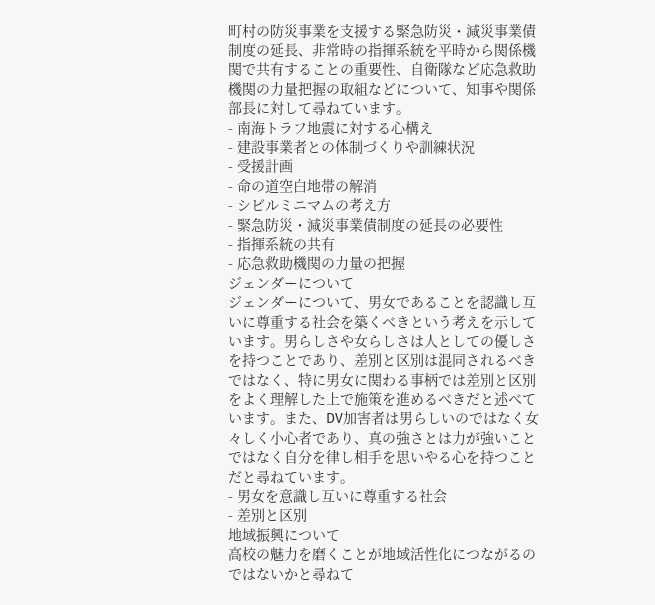町村の防災事業を支援する緊急防災・減災事業債制度の延長、非常時の指揮系統を平時から関係機関で共有することの重要性、自衛隊など応急救助機関の力量把握の取組などについて、知事や関係部長に対して尋ねています。
- 南海トラフ地震に対する心構え
- 建設事業者との体制づくりや訓練状況
- 受援計画
- 命の道空白地帯の解消
- シビルミニマムの考え方
- 緊急防災・減災事業債制度の延長の必要性
- 指揮系統の共有
- 応急救助機関の力量の把握
ジェンダーについて
ジェンダーについて、男女であることを認識し互いに尊重する社会を築くべきという考えを示しています。男らしさや女らしさは人としての優しさを持つことであり、差別と区別は混同されるべきではなく、特に男女に関わる事柄では差別と区別をよく理解した上で施策を進めるべきだと述べています。また、DV加害者は男らしいのではなく女々しく小心者であり、真の強さとは力が強いことではなく自分を律し相手を思いやる心を持つことだと尋ねています。
- 男女を意識し互いに尊重する社会
- 差別と区別
地域振興について
高校の魅力を磨くことが地域活性化につながるのではないかと尋ねて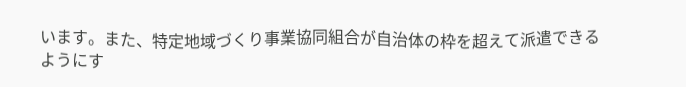います。また、特定地域づくり事業協同組合が自治体の枠を超えて派遣できるようにす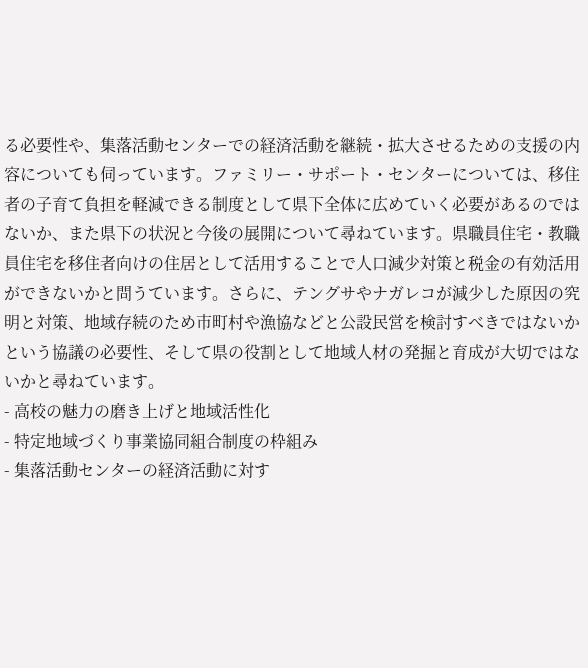る必要性や、集落活動センターでの経済活動を継続・拡大させるための支援の内容についても伺っています。ファミリー・サポート・センターについては、移住者の子育て負担を軽減できる制度として県下全体に広めていく必要があるのではないか、また県下の状況と今後の展開について尋ねています。県職員住宅・教職員住宅を移住者向けの住居として活用することで人口減少対策と税金の有効活用ができないかと問うています。さらに、テングサやナガレコが減少した原因の究明と対策、地域存続のため市町村や漁協などと公設民営を検討すべきではないかという協議の必要性、そして県の役割として地域人材の発掘と育成が大切ではないかと尋ねています。
- 高校の魅力の磨き上げと地域活性化
- 特定地域づくり事業協同組合制度の枠組み
- 集落活動センターの経済活動に対す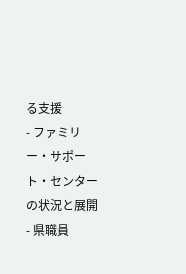る支援
- ファミリー・サポート・センターの状況と展開
- 県職員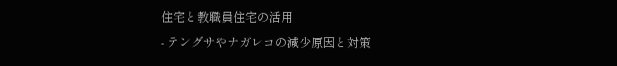住宅と教職員住宅の活用
- テングサやナガレコの減少原因と対策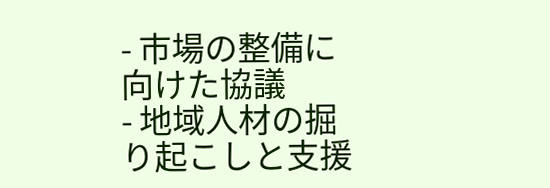- 市場の整備に向けた協議
- 地域人材の掘り起こしと支援